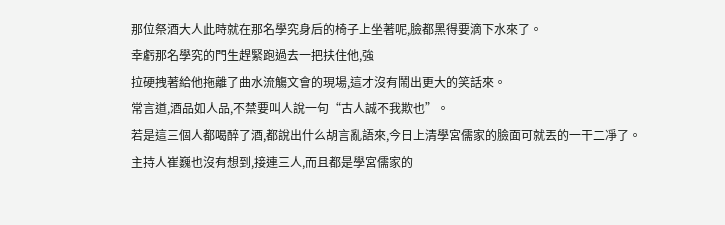那位祭酒大人此時就在那名學究身后的椅子上坐著呢,臉都黑得要滴下水來了。
幸虧那名學究的門生趕緊跑過去一把扶住他,強
拉硬拽著給他拖離了曲水流觴文會的現場,這才沒有鬧出更大的笑話來。
常言道,酒品如人品,不禁要叫人說一句“古人誠不我欺也”。
若是這三個人都喝醉了酒,都說出什么胡言亂語來,今日上清學宮儒家的臉面可就丟的一干二凈了。
主持人崔巍也沒有想到,接連三人,而且都是學宮儒家的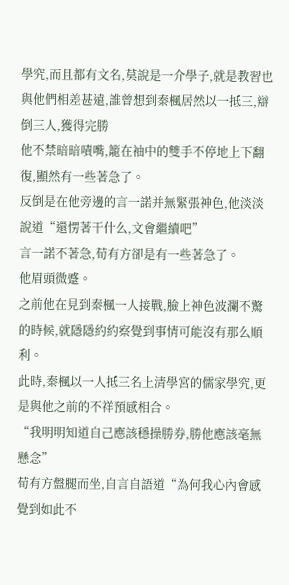學究,而且都有文名,莫說是一介學子,就是教習也與他們相差甚遠,誰曾想到秦楓居然以一抵三,辯倒三人,獲得完勝
他不禁暗暗嘖嘴,籠在袖中的雙手不停地上下翻復,顯然有一些著急了。
反倒是在他旁邊的言一諾并無緊張神色,他淡淡說道“還愣著干什么,文會繼續吧”
言一諾不著急,荀有方卻是有一些著急了。
他眉頭微蹙。
之前他在見到秦楓一人接戰,臉上神色波瀾不驚的時候,就隱隱約約察覺到事情可能沒有那么順利。
此時,秦楓以一人抵三名上清學宮的儒家學究,更是與他之前的不祥預感相合。
“我明明知道自己應該穩操勝券,勝他應該毫無懸念”
荀有方盤腿而坐,自言自語道“為何我心內會感覺到如此不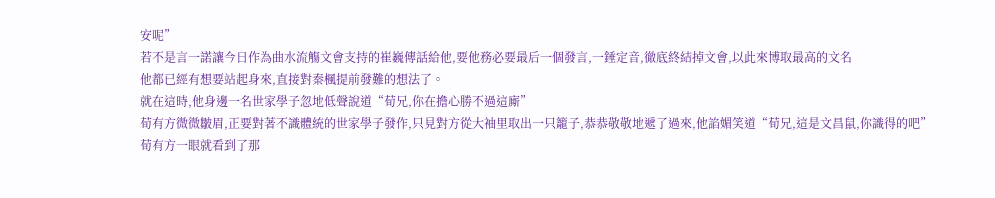安呢”
若不是言一諾讓今日作為曲水流觴文會支持的崔巍傳話給他,要他務必要最后一個發言,一錘定音,徹底終結掉文會,以此來博取最高的文名
他都已經有想要站起身來,直接對秦楓提前發難的想法了。
就在這時,他身邊一名世家學子忽地低聲說道“荀兄,你在擔心勝不過這廝”
荀有方微微皺眉,正要對著不識體統的世家學子發作,只見對方從大袖里取出一只籠子,恭恭敬敬地遞了過來,他諂媚笑道“荀兄,這是文昌鼠,你識得的吧”
荀有方一眼就看到了那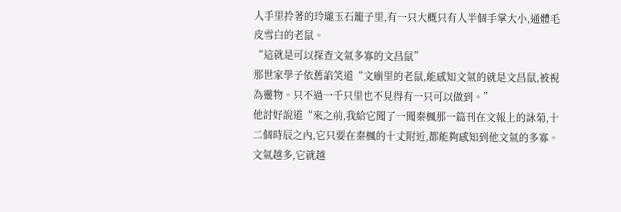人手里拎著的玲瓏玉石籠子里,有一只大概只有人半個手掌大小,通體毛皮雪白的老鼠。
“這就是可以探查文氣多寡的文昌鼠”
那世家學子依舊諂笑道“文廟里的老鼠,能感知文氣的就是文昌鼠,被視為靈物。只不過一千只里也不見得有一只可以做到。”
他討好說道“來之前,我給它聞了一聞秦楓那一篇刊在文報上的詠菊,十二個時辰之內,它只要在秦楓的十丈附近,都能夠感知到他文氣的多寡。文氣越多,它就越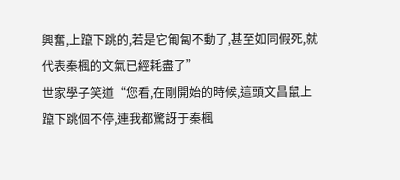興奮,上躥下跳的,若是它匍匐不動了,甚至如同假死,就代表秦楓的文氣已經耗盡了”
世家學子笑道“您看,在剛開始的時候,這頭文昌鼠上躥下跳個不停,連我都驚訝于秦楓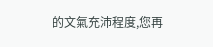的文氣充沛程度,您再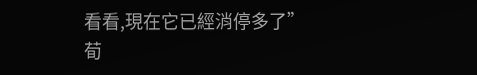看看,現在它已經消停多了”
荀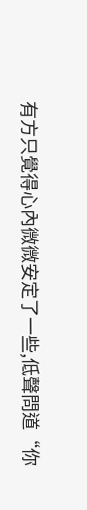有方只覺得心內微微安定了一些,低聲問道“你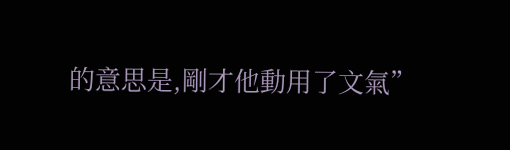的意思是,剛才他動用了文氣”